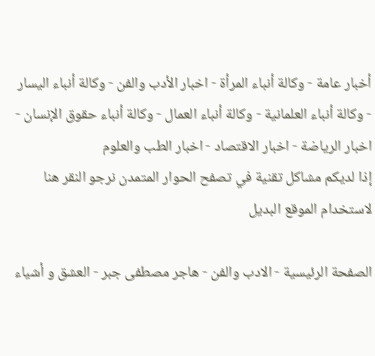أخبار عامة - وكالة أنباء المرأة - اخبار الأدب والفن - وكالة أنباء اليسار - وكالة أنباء العلمانية - وكالة أنباء العمال - وكالة أنباء حقوق الإنسان - اخبار الرياضة - اخبار الاقتصاد - اخبار الطب والعلوم
إذا لديكم مشاكل تقنية في تصفح الحوار المتمدن نرجو النقر هنا لاستخدام الموقع البديل

الصفحة الرئيسية - الادب والفن - هاجر مصطفى جبر - العشق و أشياء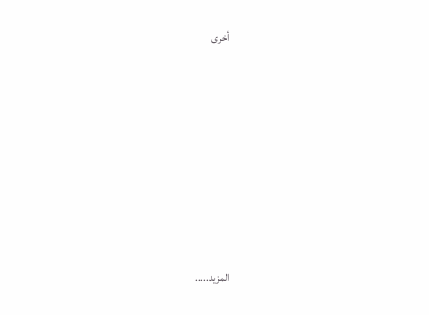أخرى














المزيد.....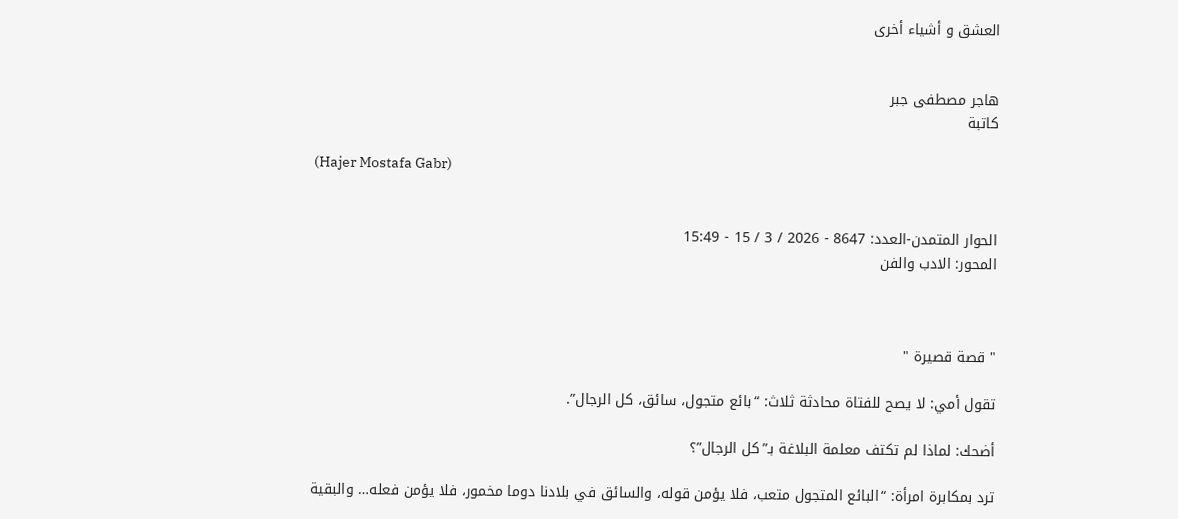العشق و أشياء أخرى


هاجر مصطفى جبر
كاتبة

(Hajer Mostafa Gabr)


الحوار المتمدن-العدد: 8647 - 2026 / 3 / 15 - 15:49
المحور: الادب والفن



" قصة قصيرة "

تقول أمي: لا يصح للفتاة محادثة ثلاث: “بائع متجول، سائق، كل الرجال”.

أضحك: لماذا لم تكتف معلمة البلاغة بـ”كل الرجال”؟

ترد بمكابرة امرأة: “البائع المتجول متعب، فلا يؤمن قوله، والسائق في بلادنا دوما مخمور، فلا يؤمن فعله… والبقية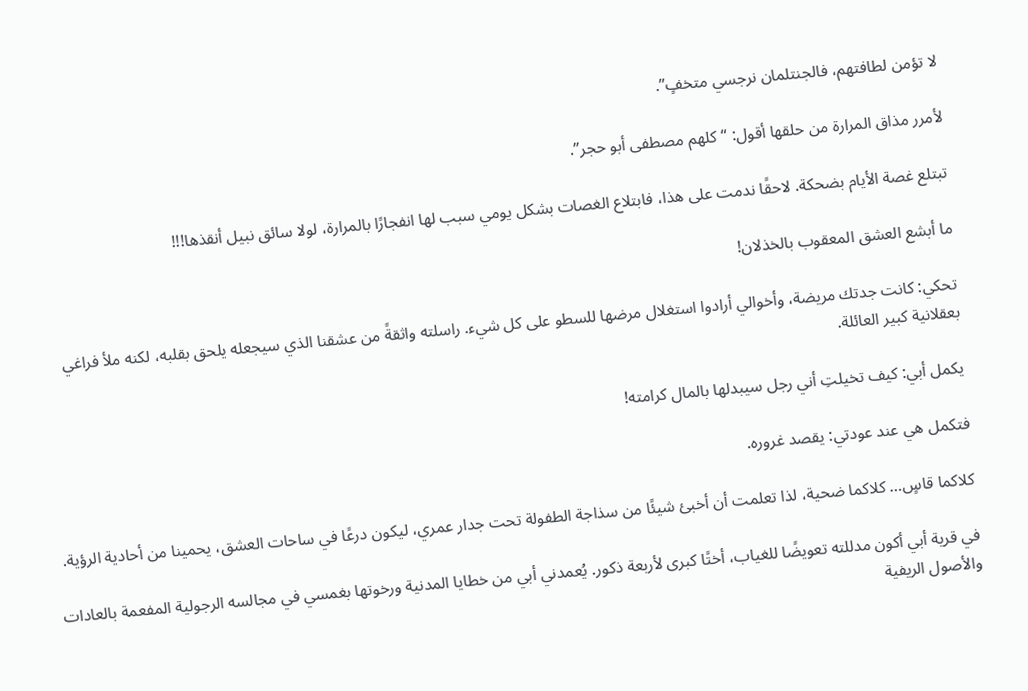لا تؤمن لطافتهم، فالجنتلمان نرجسي متخفٍ”.

لأمرر مذاق المرارة من حلقها أقول: “كلهم مصطفى أبو حجر”.

تبتلع غصة الأيام بضحكة. لاحقًا ندمت على هذا، فابتلاع الغصات بشكل يومي سبب لها انفجارًا بالمرارة، لولا سائق نبيل أنقذها!!!

ما أبشع العشق المعقوب بالخذلان!

تحكي: كانت جدتك مريضة، وأخوالي أرادوا استغلال مرضها للسطو على كل شيء. راسلته واثقةً من عشقنا الذي سيجعله يلحق بقلبه، لكنه ملأ فراغي بعقلانية كبير العائلة.

يكمل أبي: كيف تخيلتِ أني رجل سيبدلها بالمال كرامته!

فتكمل هي عند عودتي: يقصد غروره.

كلاكما قاسٍ… كلاكما ضحية، لذا تعلمت أن أخبئ شيئًا من سذاجة الطفولة تحت جدار عمري، ليكون درعًا في ساحات العشق، يحمينا من أحادية الرؤية.

في قرية أبي أكون مدللته تعويضًا للغياب، أختًا كبرى لأربعة ذكور. يُعمدني أبي من خطايا المدنية ورخوتها بغمسي في مجالسه الرجولية المفعمة بالعادات والأصول الريفية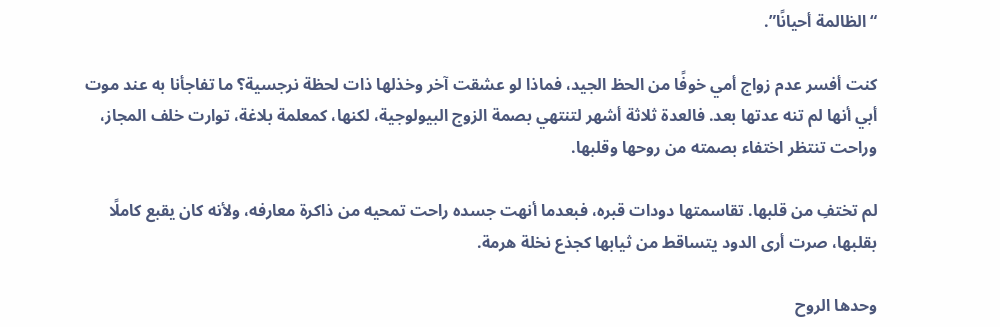“الظالمة أحيانًا”.

كنت أفسر عدم زواج أمي خوفًا من الحظ الجيد، فماذا لو عشقت آخر وخذلها ذات لحظة نرجسية؟ ما تفاجأنا به عند موت أبي أنها لم تنه عدتها بعد. فالعدة ثلاثة أشهر لتنتهي بصمة الزوج البيولوجية، لكنها، كمعلمة بلاغة، توارت خلف المجاز، وراحت تنتظر اختفاء بصمته من روحها وقلبها.

لم تختفِ من قلبها. تقاسمتها دودات قبره، فبعدما أنهت جسده راحت تمحيه من ذاكرة معارفه، ولأنه كان يقبع كاملًا بقلبها، صرت أرى الدود يتساقط من ثيابها كجذع نخلة هرمة.

وحدها الروح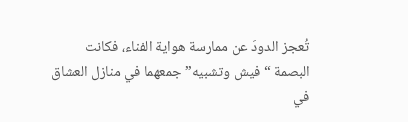تُعجز الدودَ عن ممارسة هواية الفناء، فكانت البصمة “فيش وتشبيه” جمعهما في منازل العشاق في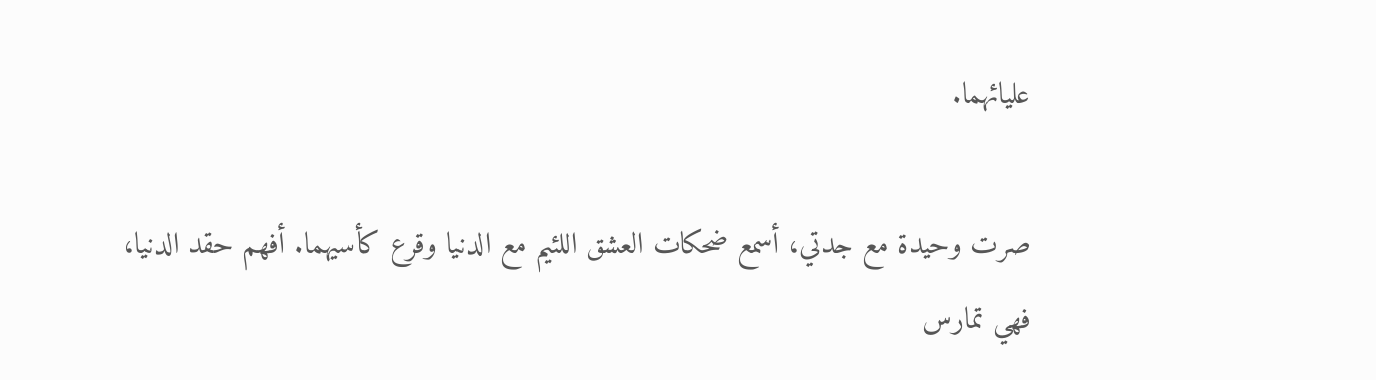عليائهما.

صرت وحيدة مع جدتي، أسمع ضحكات العشق اللئيم مع الدنيا وقرع كأسيهما. أفهم حقد الدنيا، فهي تمارس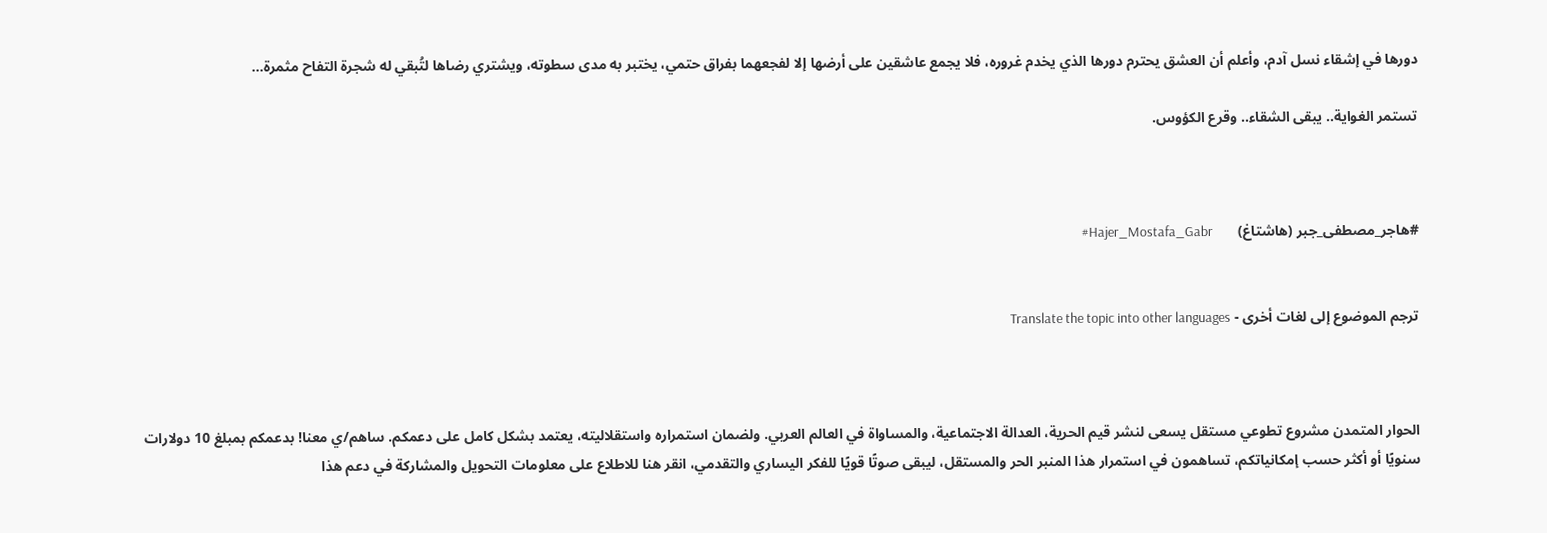دورها في إشقاء نسل آدم، وأعلم أن العشق يحترم دورها الذي يخدم غروره، فلا يجمع عاشقين على أرضها إلا لفجعهما بفراق حتمي، يختبر به مدى سطوته، ويشتري رضاها لتُبقي له شجرة التفاح مثمرة…

تستمر الغواية.. يبقى الشقاء.. وقرع الكؤوس.



#هاجر_مصطفى_جبر (هاشتاغ)       Hajer_Mostafa_Gabr#


ترجم الموضوع إلى لغات أخرى - Translate the topic into other languages



الحوار المتمدن مشروع تطوعي مستقل يسعى لنشر قيم الحرية، العدالة الاجتماعية، والمساواة في العالم العربي. ولضمان استمراره واستقلاليته، يعتمد بشكل كامل على دعمكم. ساهم/ي معنا! بدعمكم بمبلغ 10 دولارات سنويًا أو أكثر حسب إمكانياتكم، تساهمون في استمرار هذا المنبر الحر والمستقل، ليبقى صوتًا قويًا للفكر اليساري والتقدمي، انقر هنا للاطلاع على معلومات التحويل والمشاركة في دعم هذا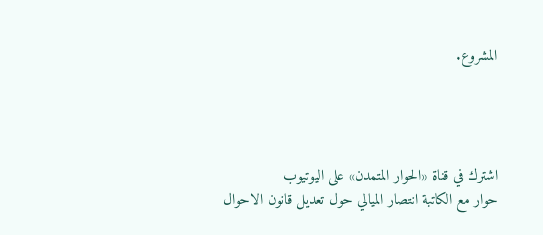المشروع.




اشترك في قناة «الحوار المتمدن» على اليوتيوب
حوار مع الكاتبة انتصار الميالي حول تعديل قانون الاحوال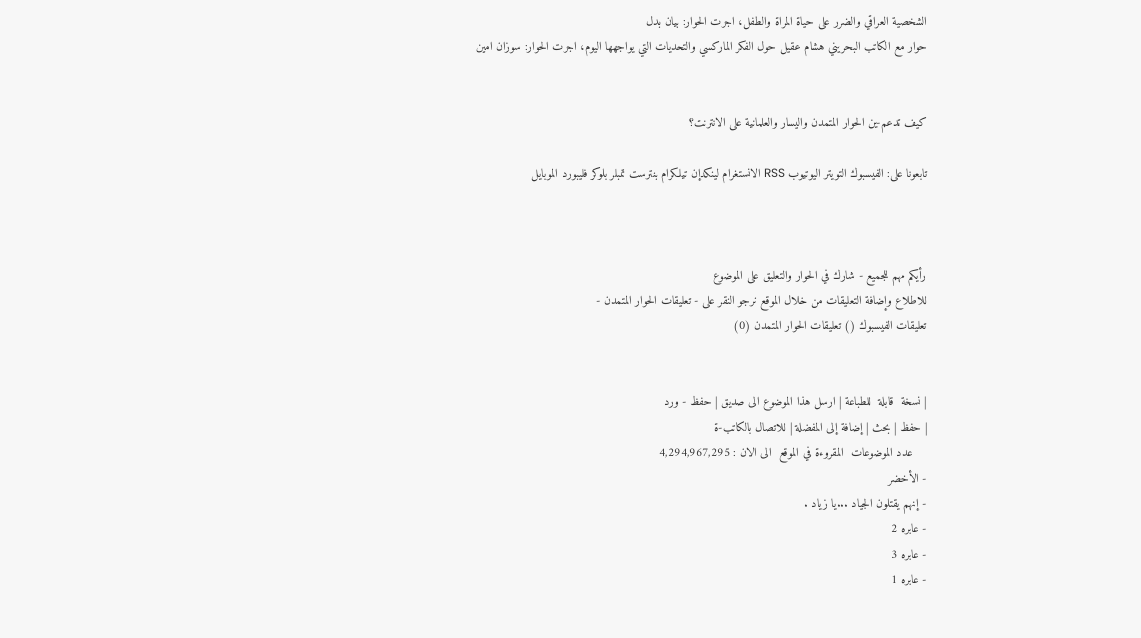الشخصية العراقي والضرر على حياة المراة والطفل، اجرت الحوار: بيان بدل
حوار مع الكاتب البحريني هشام عقيل حول الفكر الماركسي والتحديات التي يواجهها اليوم، اجرت الحوار: سوزان امين


كيف تدعم-ين الحوار المتمدن واليسار والعلمانية على الانترنت؟

تابعونا على: الفيسبوك التويتر اليوتيوب RSS الانستغرام لينكدإن تيلكرام بنترست تمبلر بلوكر فليبورد الموبايل



رأيكم مهم للجميع - شارك في الحوار والتعليق على الموضوع
للاطلاع وإضافة التعليقات من خلال الموقع نرجو النقر على - تعليقات الحوار المتمدن -
تعليقات الفيسبوك () تعليقات الحوار المتمدن (0)


| نسخة  قابلة  للطباعة | ارسل هذا الموضوع الى صديق | حفظ - ورد
| حفظ | بحث | إضافة إلى المفضلة | للاتصال بالكاتب-ة
    عدد الموضوعات  المقروءة في الموقع  الى الان : 4,294,967,295
- الأخضر
- إنهم يقتلون الجياد ...يا زياد .
- عابره 2
- عابره 3
- عابره 1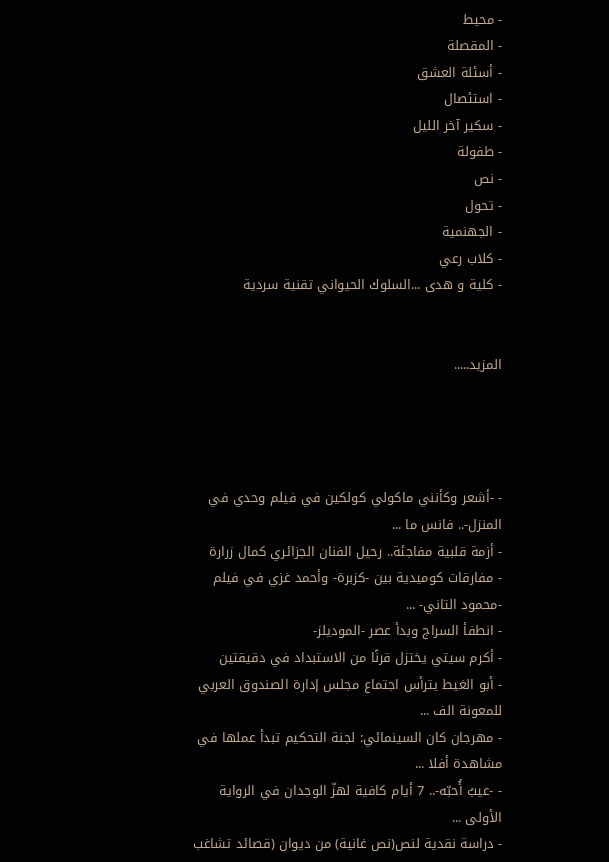- محيط
- المقصلة
- أسئلة العشق
- استئصال
- سكير آخر الليل
- طفولة
- نص
- تحول
- الجهنمية
- كلاب رعي
- كلية و هدى ...السلوك الحيواني تقنية سردية


المزيد.....




- -أشعر وكأنني ماكولي كولكين في فيلم وحدي في المنزل-.. فانس ما ...
- أزمة قلبية مفاجئة.. رحيل الفنان الجزائري كمال زرارة
- مفارقات كوميدية بين -كزبرة- وأحمد غزي في فيلم -محمود التاني- ...
- انطفأ السراج وبدأ عصر -الموديلز-
- أكرم سيتي يختزل قرنًا من الاستبداد في دقيقتين
- أبو الغيط يترأس اجتماع مجلس إدارة الصندوق العربي للمعونة الف ...
- مهرجان كان السينمائي: لجنة التحكيم تبدأ عملها في مشاهدة أفلا ...
- -عيبٌ أُحبّه-.. 7 أيام كافية لهزّ الوجدان في الرواية الأولى ...
- دراسة نقدية لنص(نص غانية) من ديوان (قصائد تشاغب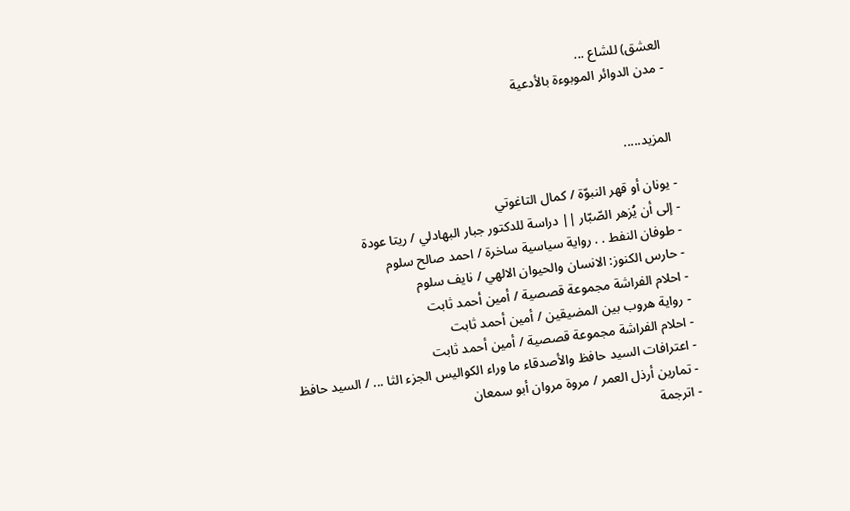العشق) للشاع ...
- مدن الدوائر الموبوءة بالأدعية


المزيد.....

- يونان أو قهر النبوّة / كمال التاغوتي
- إلى أن يُزهر الصّبّار || دراسة للدكتور جبار البهادلي / ريتا عودة
- طوفان النفط . . رواية سياسية ساخرة / احمد صالح سلوم
- حارس الكنوز: الانسان والحيوان الالهي / نايف سلوم
- احلام الفراشة مجموعة قصصية / أمين أحمد ثابت
- رواية هروب بين المضيقين / أمين أحمد ثابت
- احلام الفراشة مجموعة قصصية / أمين أحمد ثابت
- اعترافات السيد حافظ والأصدقاء ما وراء الكواليس الجزء الثا ... / السيد حافظ
- تمارين أرذل العمر / مروة مروان أبو سمعان
- اترجمة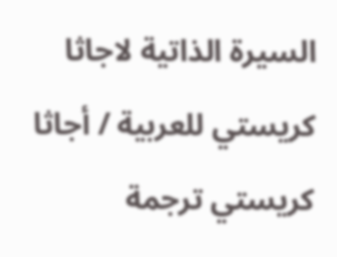السيرة الذاتية لاجاثا كريستي للعربية / أجاثا كريستي ترجمة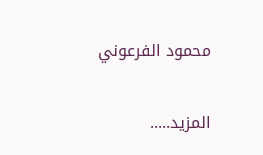محمود الفرعوني


المزيد.....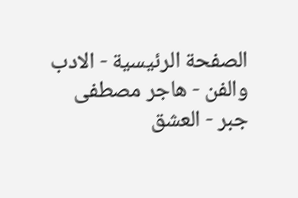الصفحة الرئيسية - الادب والفن - هاجر مصطفى جبر - العشق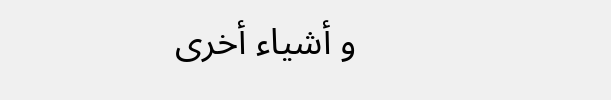و أشياء أخرى